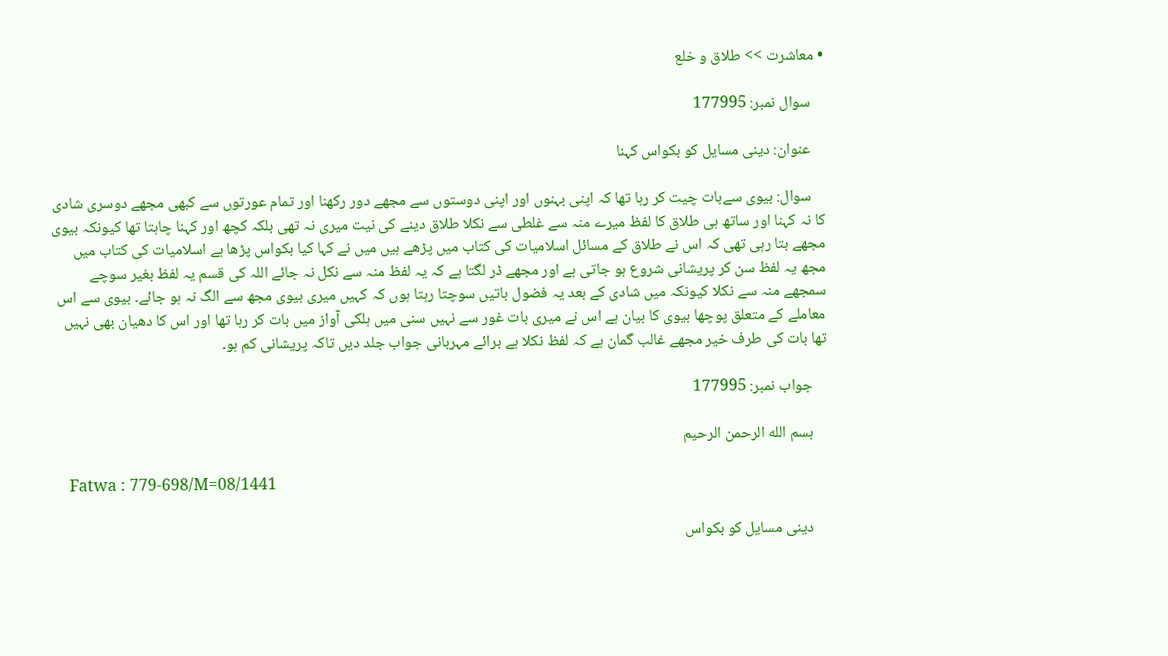• معاشرت >> طلاق و خلع

    سوال نمبر: 177995

    عنوان: دینی مسایل کو بکواس کہنا

    سوال: بیوی سےبات چیت کر رہا تھا کہ اپنی بہنوں اور اپنی دوستوں سے مجھے دور رکھنا اور تمام عورتوں سے کبھی مجھے دوسری شادی کا نہ کہنا اور ساتھ ہی طلاق کا لفظ میرے منہ سے غلطی سے نکلا طلاق دینے کی نیت میری نہ تھی بلکہ کچھ اور کہنا چاہتا تھا کیونکہ بیوی مجھے بتا رہی تھی کہ اس نے طلاق کے مسائل اسلامیات کی کتاب میں پڑھے ہیں میں نے کہا کیا بکواس پڑھا ہے اسلامیات کی کتاب میں مجھ یہ لفظ سن کر پریشانی شروع ہو جاتی ہے اور مجھے ڈر لگتا ہے کہ یہ لفظ منہ سے نکل نہ جائے اللہ کی قسم یہ لفظ بغیر سوچے سمجھے منہ سے نکلا کیونکہ میں شادی کے بعد یہ فضول باتیں سوچتا رہتا ہوں کہ کہیں میری بیوی مجھ سے الگ نہ ہو جائے۔ بیوی سے اس معاملے کے متعلق پوچھا بیوی کا بیان ہے اس نے میری بات غور سے نہیں سنی میں ہلکی آواز میں بات کر رہا تھا اور اس کا دھیان بھی نہیں تھا بات کی طرف خیر مجھے غالب گمان ہے کہ لفظ نکلا ہے برائے مہربانی جواب جلد دیں تاکہ پریشانی کم ہو۔

    جواب نمبر: 177995

    بسم الله الرحمن الرحيم

    Fatwa : 779-698/M=08/1441

    دینی مسایل کو بکواس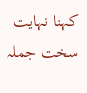کہنا نہایت سخت جملہ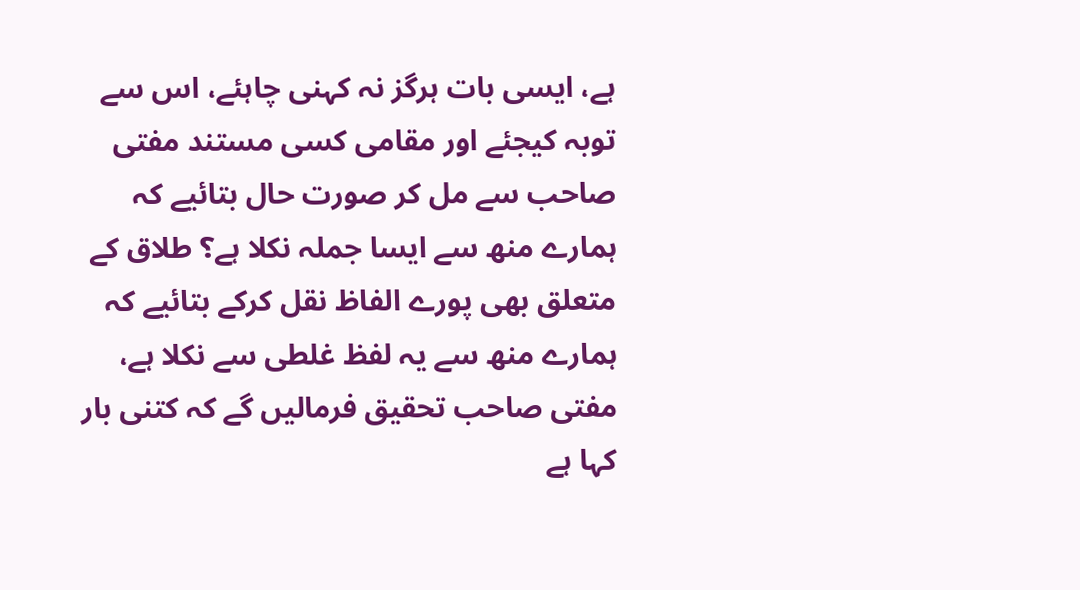ہے، ایسی بات ہرگز نہ کہنی چاہئے، اس سے توبہ کیجئے اور مقامی کسی مستند مفتی صاحب سے مل کر صورت حال بتائیے کہ ہمارے منھ سے ایسا جملہ نکلا ہے؟ طلاق کے متعلق بھی پورے الفاظ نقل کرکے بتائیے کہ ہمارے منھ سے یہ لفظ غلطی سے نکلا ہے، مفتی صاحب تحقیق فرمالیں گے کہ کتنی بار کہا ہے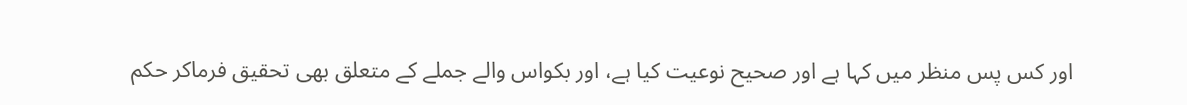اور کس پس منظر میں کہا ہے اور صحیح نوعیت کیا ہے، اور بکواس والے جملے کے متعلق بھی تحقیق فرماکر حکم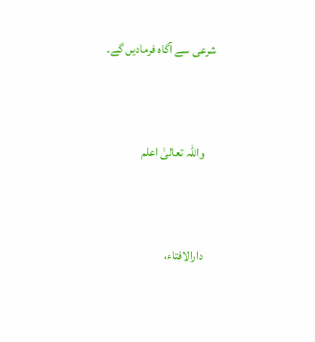شرعی سے آگاہ فرمادیں گے۔


    واللہ تعالیٰ اعلم


    دارالافتاء،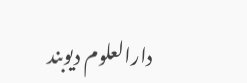دارالعلوم دیوبند